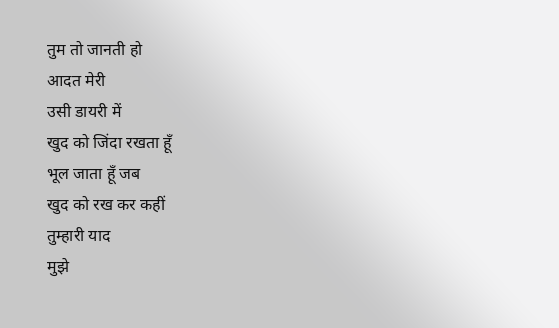तुम तो जानती हो
आदत मेरी
उसी डायरी में
खुद को जिंदा रखता हूँ
भूल जाता हूँ जब
खुद को रख कर कहीं
तुम्हारी याद
मुझे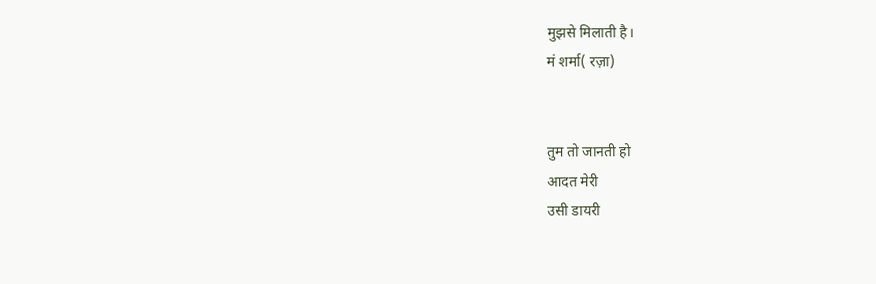मुझसे मिलाती है।
मं शर्मा( रज़ा)


तुम तो जानती हो
आदत मेरी
उसी डायरी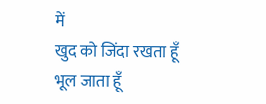में
खुद को जिंदा रखता हूँ
भूल जाता हूँ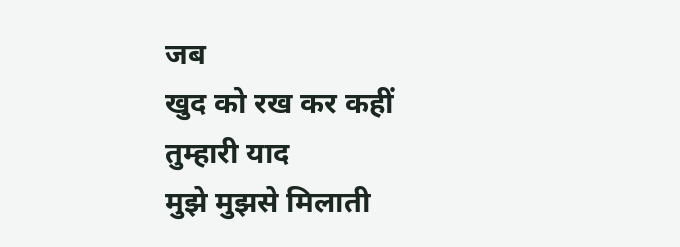जब
खुद को रख कर कहीं
तुम्हारी याद
मुझे मुझसे मिलाती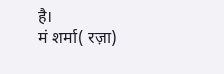है।
मं शर्मा( रज़ा)